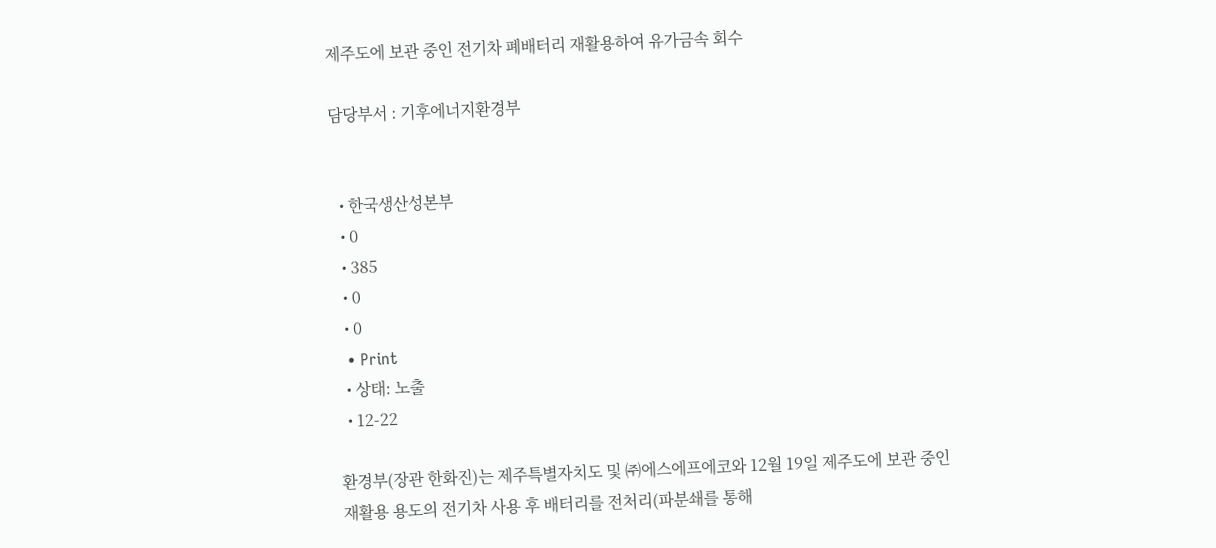제주도에 보관 중인 전기차 폐배터리 재활용하여 유가금속 회수

담당부서 : 기후에너지환경부


  • 한국생산성본부
  • 0
  • 385
  • 0
  • 0
  • Print
  • 상태: 노출
  • 12-22

환경부(장관 한화진)는 제주특별자치도 및 ㈜에스에프에코와 12월 19일 제주도에 보관 중인 재활용 용도의 전기차 사용 후 배터리를 전처리(파분쇄를 통해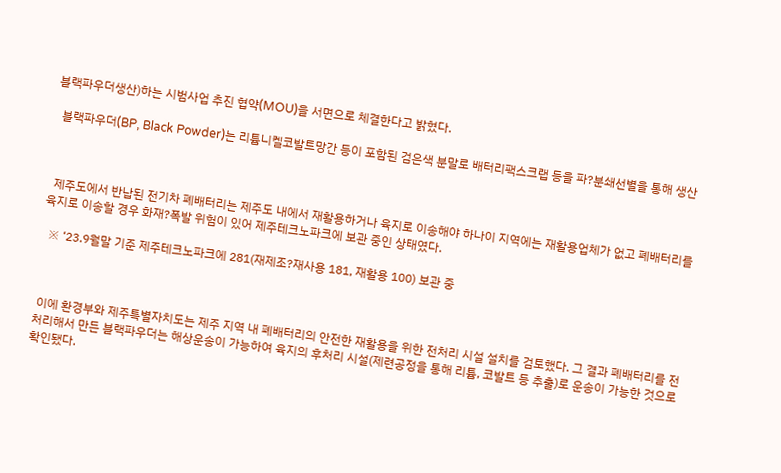블랙파우더생산)하는 시범사업 추진 협약(MOU)을 서면으로 체결한다고 밝혔다.

  블랙파우더(BP, Black Powder)는 리튬니켈코발트망간 등이 포함된 검은색 분말로 배터리팩스크랩 등을 파?분쇄선별을 통해 생산



  제주도에서 반납된 전기차 폐배터리는 제주도 내에서 재활용하거나 육지로 이송해야 하나이 지역에는 재활용업체가 없고 폐배터리를 육지로 이송할 경우 화재?폭발 위험이 있어 제주테크노파크에 보관 중인 상태였다.

  ※ ‘23.9월말 기준 제주테크노파크에 281(재제조?재사용 181, 재활용 100) 보관 중



 이에 환경부와 제주특별자치도는 제주 지역 내 폐배터리의 안전한 재활용을 위한 전처리 시설 설치를 검토했다. 그 결과 폐배터리를 전처리해서 만든 블랙파우더는 해상운송이 가능하여 육지의 후처리 시설(제련공정을 통해 리튬, 코발트 등 추출)로 운송이 가능한 것으로 확인됐다.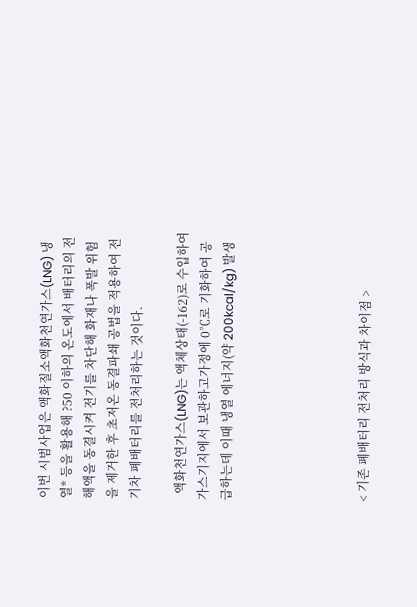이번 시범사업은 액화질소액화천연가스(LNG) 냉열* 등을 활용해 ?50 이하의 온도에서 배터리의 전해액을 동결시켜 전기를 차단해 화재나 폭발 위험을 제거한 후 초저온 동결파쇄 공법을 적용하여 전기차 폐배터리를 전처리하는 것이다.

  액화천연가스(LNG)는 액체상태(-162)로 수입하여 가스기지에서 보관하고가정에 0℃로 기화하여 공급하는데 이때 냉열 에너지(약 200kcal/kg) 발생





< 기존 폐배터리 전처리 방식과 차이점 >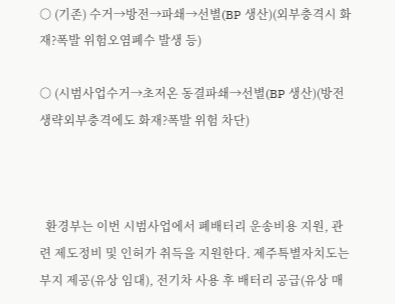○ (기존) 수거→방전→파쇄→선별(BP 생산)(외부충격시 화재?폭발 위험오염폐수 발생 등)

○ (시범사업수거→초저온 동결파쇄→선별(BP 생산)(방전 생략외부충격에도 화재?폭발 위험 차단)



  환경부는 이번 시범사업에서 폐배터리 운송비용 지원, 관련 제도정비 및 인허가 취득을 지원한다. 제주특별자치도는 부지 제공(유상 임대), 전기차 사용 후 배터리 공급(유상 매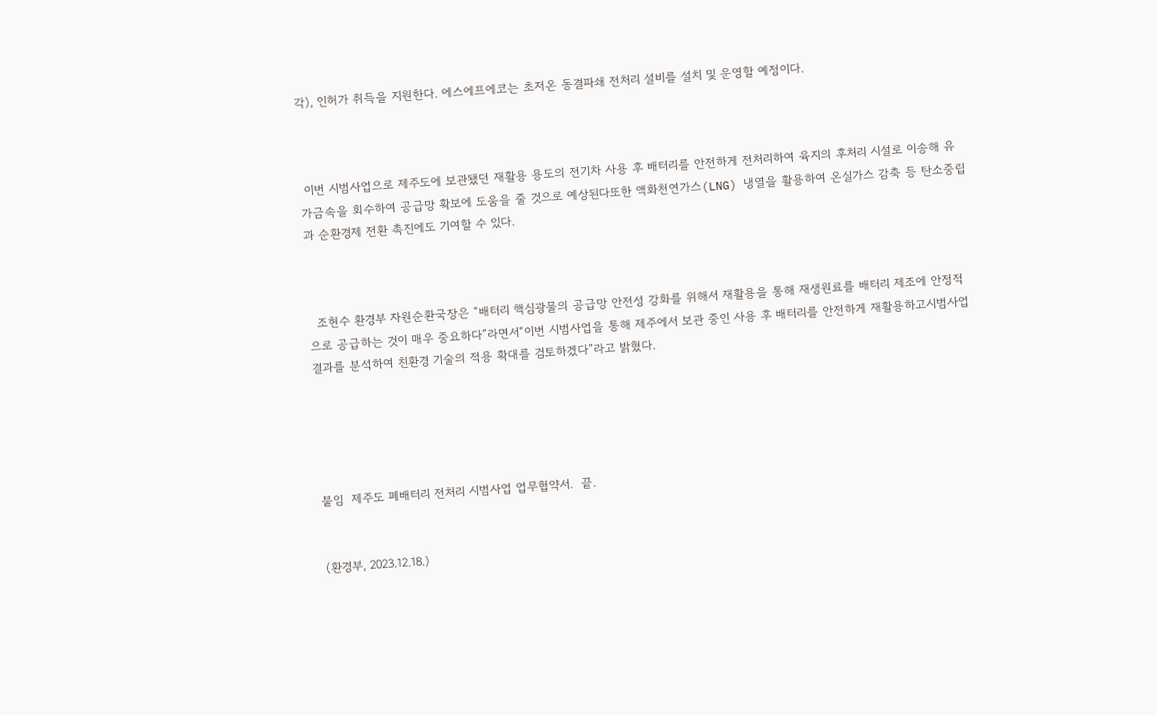각), 인허가 취득을 지원한다. 에스에프에코는 초저온 동결파쇄 전처리 설비를 설치 및 운영할 예정이다.



 이번 시범사업으로 제주도에 보관됐던 재활용 용도의 전기차 사용 후 배터리를 안전하게 전처리하여 육지의 후처리 시설로 이송해 유가금속을 회수하여 공급망 확보에 도움을 줄 것으로 예상된다또한 액화천연가스(LNG) 냉열을 활용하여 온실가스 감축 등 탄소중립과 순환경제 전환 촉진에도 기여할 수 있다.



  조현수 환경부 자원순환국장은 “배터리 핵심광물의 공급망 안전성 강화를 위해서 재활용을 통해 재생원료를 배터리 제조에 안정적으로 공급하는 것이 매우 중요하다”라면서“이번 시범사업을 통해 제주에서 보관 중인 사용 후 배터리를 안전하게 재활용하고시범사업 결과를 분석하여 친환경 기술의 적용 확대를 검토하겠다”라고 밝혔다.





붙임  제주도 폐배터리 전처리 시범사업 업무협약서.  끝.


(환경부, 2023.12.18.)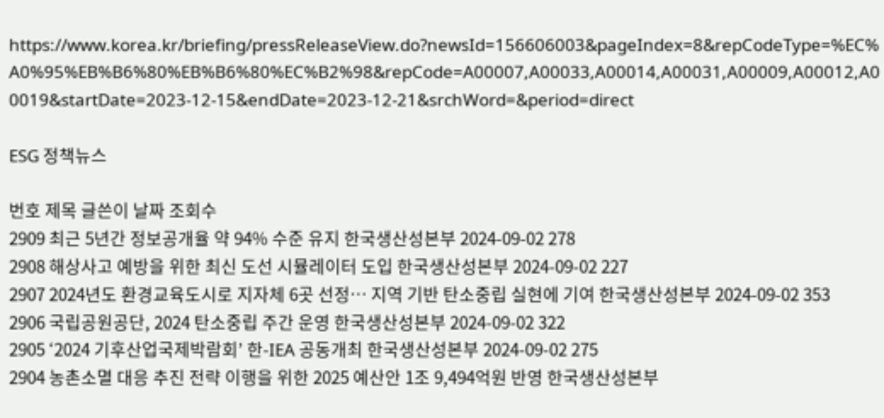https://www.korea.kr/briefing/pressReleaseView.do?newsId=156606003&pageIndex=8&repCodeType=%EC%A0%95%EB%B6%80%EB%B6%80%EC%B2%98&repCode=A00007,A00033,A00014,A00031,A00009,A00012,A00019&startDate=2023-12-15&endDate=2023-12-21&srchWord=&period=direct

ESG 정책뉴스

번호 제목 글쓴이 날짜 조회수
2909 최근 5년간 정보공개율 약 94% 수준 유지 한국생산성본부 2024-09-02 278
2908 해상사고 예방을 위한 최신 도선 시뮬레이터 도입 한국생산성본부 2024-09-02 227
2907 2024년도 환경교육도시로 지자체 6곳 선정… 지역 기반 탄소중립 실현에 기여 한국생산성본부 2024-09-02 353
2906 국립공원공단, 2024 탄소중립 주간 운영 한국생산성본부 2024-09-02 322
2905 ‘2024 기후산업국제박람회’ 한-IEA 공동개최 한국생산성본부 2024-09-02 275
2904 농촌소멸 대응 추진 전략 이행을 위한 2025 예산안 1조 9,494억원 반영 한국생산성본부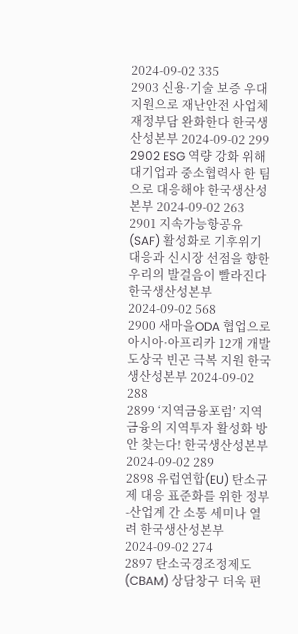2024-09-02 335
2903 신용·기술 보증 우대 지원으로 재난안전 사업체 재정부담 완화한다 한국생산성본부 2024-09-02 299
2902 ESG 역량 강화 위해 대기업과 중소협력사 한 팀으로 대응해야 한국생산성본부 2024-09-02 263
2901 지속가능항공유(SAF) 활성화로 기후위기 대응과 신시장 선점을 향한 우리의 발걸음이 빨라진다 한국생산성본부 2024-09-02 568
2900 새마을ODA 협업으로 아시아·아프리카 12개 개발도상국 빈곤 극복 지원 한국생산성본부 2024-09-02 288
2899 ‘지역금융포럼’ 지역금융의 지역투자 활성화 방안 찾는다! 한국생산성본부 2024-09-02 289
2898 유럽연합(EU) 탄소규제 대응 표준화를 위한 정부-산업계 간 소통 세미나 열려 한국생산성본부 2024-09-02 274
2897 탄소국경조정제도(CBAM) 상담창구 더욱 편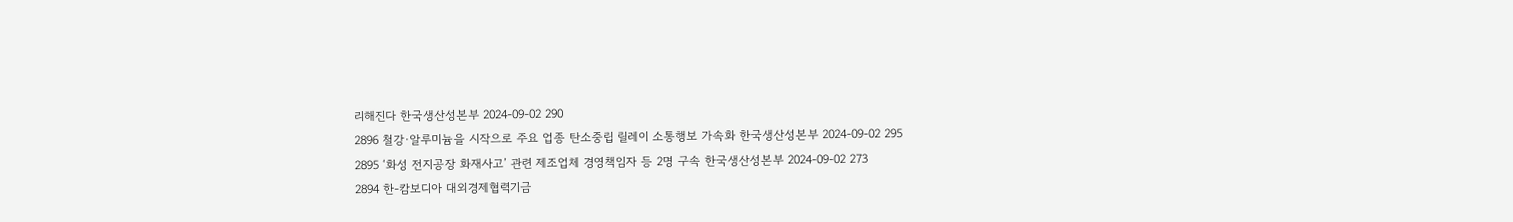리해진다 한국생산성본부 2024-09-02 290
2896 철강·알루미늄을 시작으로 주요 업종 탄소중립 릴레이 소통행보 가속화 한국생산성본부 2024-09-02 295
2895 ‘화성 전지공장 화재사고’ 관련 제조업체 경영책임자 등 2명 구속 한국생산성본부 2024-09-02 273
2894 한-캄보디아 대외경제협력기금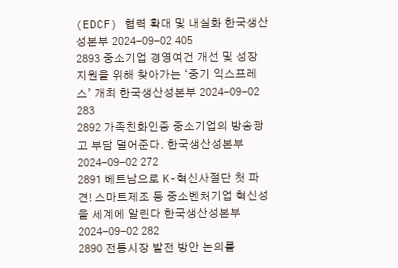(EDCF) 협력 확대 및 내실화 한국생산성본부 2024-09-02 405
2893 중소기업 경영여건 개선 및 성장 지원을 위해 찾아가는 ‘중기 익스프레스’ 개최 한국생산성본부 2024-09-02 283
2892 가족친화인증 중소기업의 방송광고 부담 덜어준다. 한국생산성본부 2024-09-02 272
2891 베트남으로 K-혁신사절단 첫 파견! 스마트제조 등 중소벤처기업 혁신성을 세계에 알린다 한국생산성본부 2024-09-02 282
2890 전통시장 발전 방안 논의를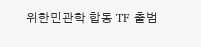위한민관학 합동 TF 출범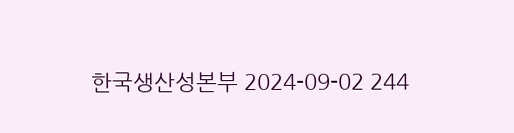한국생산성본부 2024-09-02 244